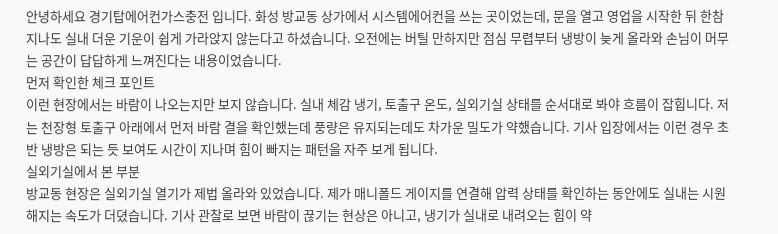안녕하세요 경기탑에어컨가스충전 입니다. 화성 방교동 상가에서 시스템에어컨을 쓰는 곳이었는데, 문을 열고 영업을 시작한 뒤 한참 지나도 실내 더운 기운이 쉽게 가라앉지 않는다고 하셨습니다. 오전에는 버틸 만하지만 점심 무렵부터 냉방이 늦게 올라와 손님이 머무는 공간이 답답하게 느껴진다는 내용이었습니다.
먼저 확인한 체크 포인트
이런 현장에서는 바람이 나오는지만 보지 않습니다. 실내 체감 냉기, 토출구 온도, 실외기실 상태를 순서대로 봐야 흐름이 잡힙니다. 저는 천장형 토출구 아래에서 먼저 바람 결을 확인했는데 풍량은 유지되는데도 차가운 밀도가 약했습니다. 기사 입장에서는 이런 경우 초반 냉방은 되는 듯 보여도 시간이 지나며 힘이 빠지는 패턴을 자주 보게 됩니다.
실외기실에서 본 부분
방교동 현장은 실외기실 열기가 제법 올라와 있었습니다. 제가 매니폴드 게이지를 연결해 압력 상태를 확인하는 동안에도 실내는 시원해지는 속도가 더뎠습니다. 기사 관찰로 보면 바람이 끊기는 현상은 아니고, 냉기가 실내로 내려오는 힘이 약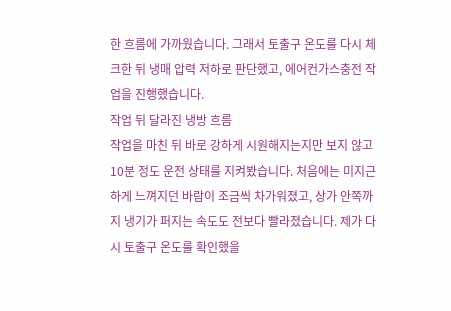한 흐름에 가까웠습니다. 그래서 토출구 온도를 다시 체크한 뒤 냉매 압력 저하로 판단했고, 에어컨가스충전 작업을 진행했습니다.
작업 뒤 달라진 냉방 흐름
작업을 마친 뒤 바로 강하게 시원해지는지만 보지 않고 10분 정도 운전 상태를 지켜봤습니다. 처음에는 미지근하게 느껴지던 바람이 조금씩 차가워졌고, 상가 안쪽까지 냉기가 퍼지는 속도도 전보다 빨라졌습니다. 제가 다시 토출구 온도를 확인했을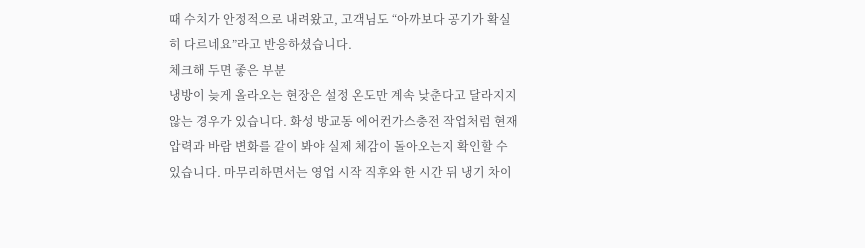때 수치가 안정적으로 내려왔고, 고객님도 “아까보다 공기가 확실히 다르네요”라고 반응하셨습니다.
체크해 두면 좋은 부분
냉방이 늦게 올라오는 현장은 설정 온도만 계속 낮춘다고 달라지지 않는 경우가 있습니다. 화성 방교동 에어컨가스충전 작업처럼 현재 압력과 바람 변화를 같이 봐야 실제 체감이 돌아오는지 확인할 수 있습니다. 마무리하면서는 영업 시작 직후와 한 시간 뒤 냉기 차이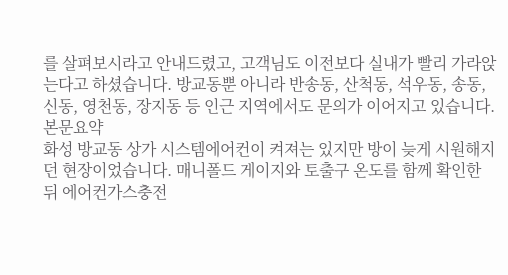를 살펴보시라고 안내드렸고, 고객님도 이전보다 실내가 빨리 가라앉는다고 하셨습니다. 방교동뿐 아니라 반송동, 산척동, 석우동, 송동, 신동, 영천동, 장지동 등 인근 지역에서도 문의가 이어지고 있습니다.
본문요약
화성 방교동 상가 시스템에어컨이 켜져는 있지만 방이 늦게 시원해지던 현장이었습니다. 매니폴드 게이지와 토출구 온도를 함께 확인한 뒤 에어컨가스충전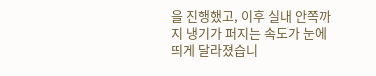을 진행했고, 이후 실내 안쪽까지 냉기가 퍼지는 속도가 눈에 띄게 달라졌습니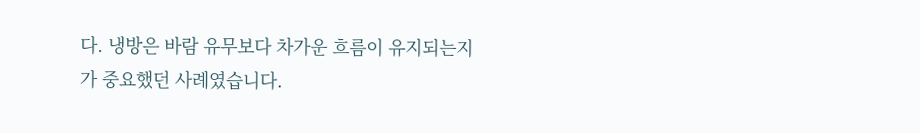다. 냉방은 바람 유무보다 차가운 흐름이 유지되는지가 중요했던 사례였습니다.